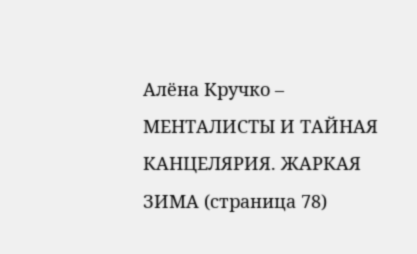Алёна Кручко – МЕНТАЛИСТЫ И ТАЙНАЯ КАНЦЕЛЯРИЯ. ЖАРКАЯ ЗИМА (страница 78)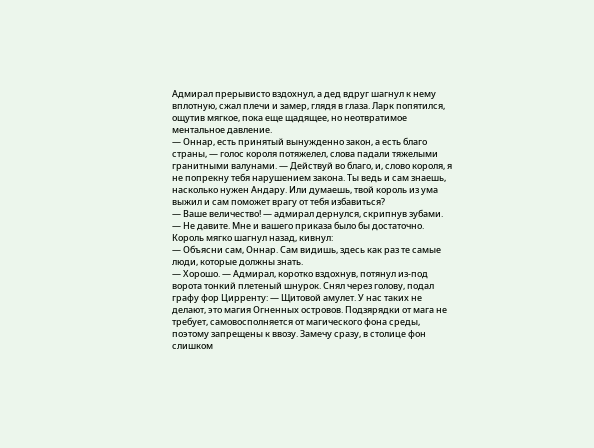Адмирал прерывисто вздохнул, а дед вдруг шагнул к нему вплотную, сжал плечи и замер, глядя в глаза. Ларк попятился, ощутив мягкое, пока еще щадящее, но неотвратимое ментальное давление.
— Оннар, есть принятый вынужденно закон, а есть благо страны, — голос короля потяжелел, слова падали тяжелыми гранитными валунами. — Действуй во благо, и, слово короля, я не попрекну тебя нарушением закона. Ты ведь и сам знаешь, насколько нужен Андару. Или думаешь, твой король из ума выжил и сам поможет врагу от тебя избавиться?
— Ваше величество! — адмирал дернулся, скрипнув зубами. — Не давите. Мне и вашего приказа было бы достаточно.
Король мягко шагнул назад, кивнул:
— Объясни сам, Оннар. Сам видишь, здесь как раз те самые люди, которые должны знать.
— Хорошо. — Адмирал, коротко вздохнув, потянул из-под ворота тонкий плетеный шнурок. Снял через голову, подал графу фор Цирренту: — Щитовой амулет. У нас таких не делают, это магия Огненных островов. Подзярядки от мага не требует, самовосполняется от магического фона среды, поэтому запрещены к ввозу. Замечу сразу, в столице фон слишком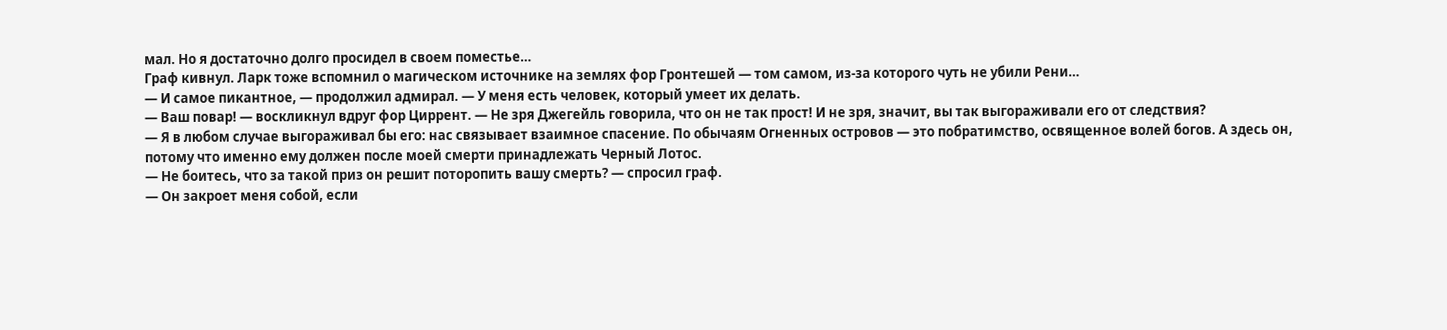мал. Но я достаточно долго просидел в своем поместье…
Граф кивнул. Ларк тоже вспомнил о магическом источнике на землях фор Гронтешей — том самом, из-за которого чуть не убили Рени…
— И самое пикантное, — продолжил адмирал. — У меня есть человек, который умеет их делать.
— Ваш повар! — воскликнул вдруг фор Циррент. — Не зря Джегейль говорила, что он не так прост! И не зря, значит, вы так выгораживали его от следствия?
— Я в любом случае выгораживал бы его: нас связывает взаимное спасение. По обычаям Огненных островов — это побратимство, освященное волей богов. А здесь он, потому что именно ему должен после моей смерти принадлежать Черный Лотос.
— Не боитесь, что за такой приз он решит поторопить вашу смерть? — спросил граф.
— Он закроет меня собой, если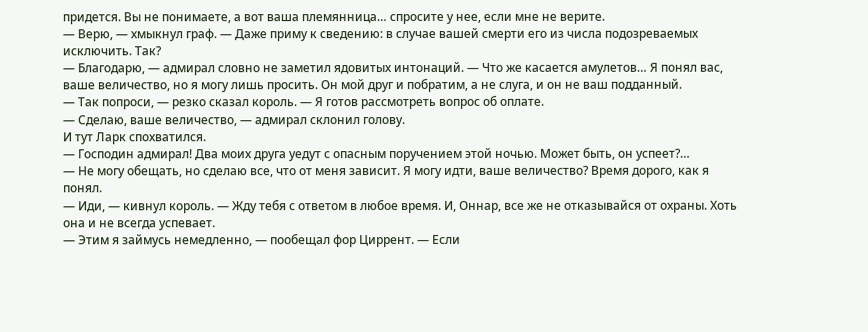придется. Вы не понимаете, а вот ваша племянница… спросите у нее, если мне не верите.
— Верю, — хмыкнул граф. — Даже приму к сведению: в случае вашей смерти его из числа подозреваемых исключить. Так?
— Благодарю, — адмирал словно не заметил ядовитых интонаций. — Что же касается амулетов… Я понял вас, ваше величество, но я могу лишь просить. Он мой друг и побратим, а не слуга, и он не ваш подданный.
— Так попроси, — резко сказал король. — Я готов рассмотреть вопрос об оплате.
— Сделаю, ваше величество, — адмирал склонил голову.
И тут Ларк спохватился.
— Господин адмирал! Два моих друга уедут с опасным поручением этой ночью. Может быть, он успеет?…
— Не могу обещать, но сделаю все, что от меня зависит. Я могу идти, ваше величество? Время дорого, как я понял.
— Иди, — кивнул король. — Жду тебя с ответом в любое время. И, Оннар, все же не отказывайся от охраны. Хоть она и не всегда успевает.
— Этим я займусь немедленно, — пообещал фор Циррент. — Если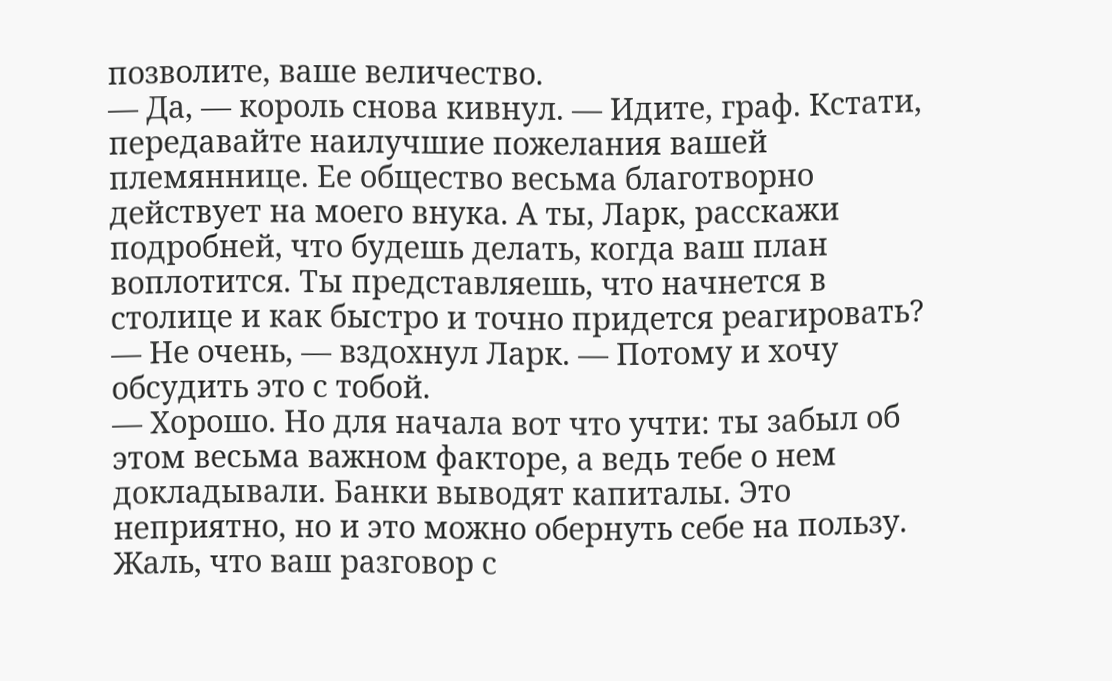позволите, ваше величество.
— Да, — король снова кивнул. — Идите, граф. Кстати, передавайте наилучшие пожелания вашей племяннице. Ее общество весьма благотворно действует на моего внука. А ты, Ларк, расскажи подробней, что будешь делать, когда ваш план воплотится. Ты представляешь, что начнется в столице и как быстро и точно придется реагировать?
— Не очень, — вздохнул Ларк. — Потому и хочу обсудить это с тобой.
— Хорошо. Но для начала вот что учти: ты забыл об этом весьма важном факторе, а ведь тебе о нем докладывали. Банки выводят капиталы. Это неприятно, но и это можно обернуть себе на пользу. Жаль, что ваш разговор с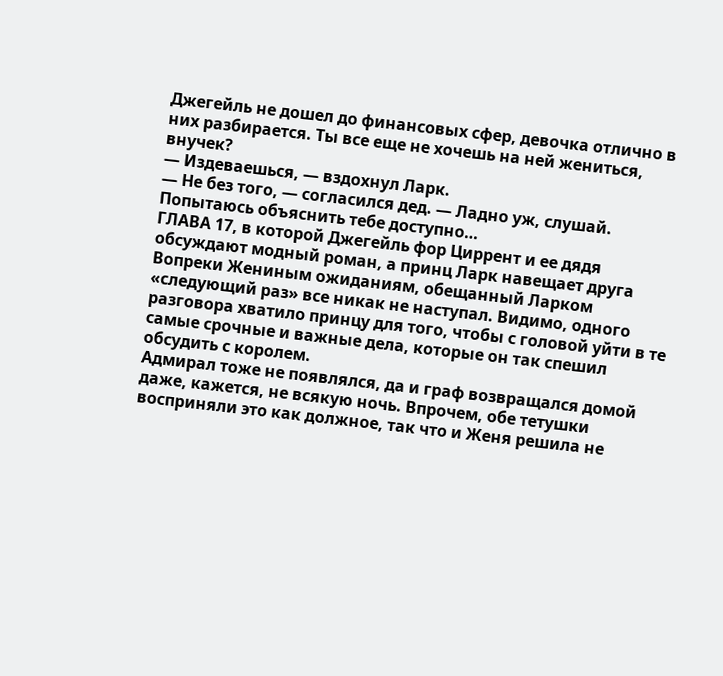Джегейль не дошел до финансовых сфер, девочка отлично в них разбирается. Ты все еще не хочешь на ней жениться, внучек?
— Издеваешься, — вздохнул Ларк.
— Не без того, — согласился дед. — Ладно уж, слушай. Попытаюсь объяснить тебе доступно…
ГЛАВА 17, в которой Джегейль фор Циррент и ее дядя обсуждают модный роман, а принц Ларк навещает друга
Вопреки Жениным ожиданиям, обещанный Ларком «следующий раз» все никак не наступал. Видимо, одного разговора хватило принцу для того, чтобы с головой уйти в те самые срочные и важные дела, которые он так спешил обсудить с королем.
Адмирал тоже не появлялся, да и граф возвращался домой даже, кажется, не всякую ночь. Впрочем, обе тетушки восприняли это как должное, так что и Женя решила не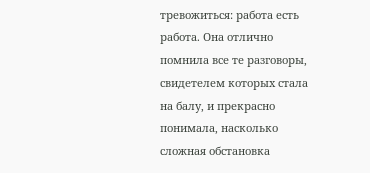тревожиться: работа есть работа. Она отлично помнила все те разговоры, свидетелем которых стала на балу, и прекрасно понимала, насколько сложная обстановка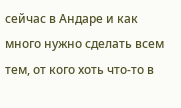сейчас в Андаре и как много нужно сделать всем тем, от кого хоть что-то в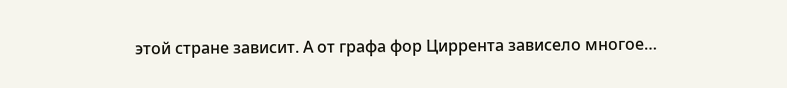этой стране зависит. А от графа фор Циррента зависело многое…